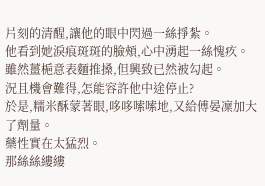片刻的清醒,讓他的眼中閃過一絲掙紮。
他看到她淚痕斑斑的臉頰,心中湧起一絲愧疚。
雖然薑梔意表麵推搡,但興致已然被勾起。
況且機會難得,怎能容許他中途停止?
於是,糯米酥蒙著眼,哆哆嗦嗦地,又給傅晏凜加大了劑量。
藥性實在太猛烈。
那絲絲縷縷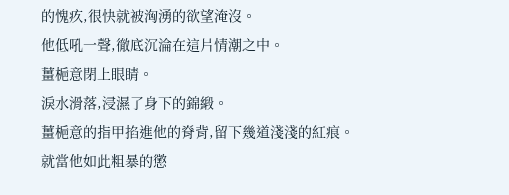的愧疚,很快就被洶湧的欲望淹沒。
他低吼一聲,徹底沉淪在這片情潮之中。
薑梔意閉上眼睛。
淚水滑落,浸濕了身下的錦緞。
薑梔意的指甲掐進他的脊背,留下幾道淺淺的紅痕。
就當他如此粗暴的懲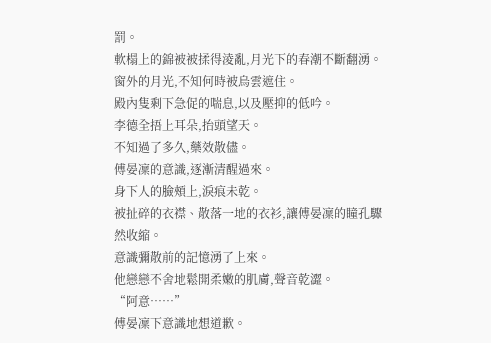罰。
軟榻上的錦被被揉得淩亂,月光下的春潮不斷翻湧。
窗外的月光,不知何時被烏雲遮住。
殿內隻剩下急促的喘息,以及壓抑的低吟。
李德全捂上耳朵,抬頭望天。
不知過了多久,藥效散儘。
傅晏凜的意識,逐漸清醒過來。
身下人的臉頰上,淚痕未乾。
被扯碎的衣襟、散落一地的衣衫,讓傅晏凜的瞳孔驟然收縮。
意識彌散前的記憶湧了上來。
他戀戀不舍地鬆開柔嫩的肌膚,聲音乾澀。
“阿意……”
傅晏凜下意識地想道歉。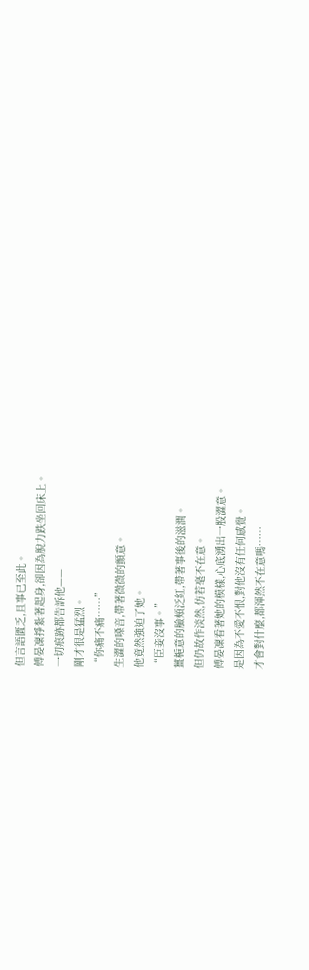但言語匱乏,且事已至此。
傅晏凜掙紮著起身,卻因為脫力跌坐回床上。
一切痕跡都告訴他——
剛才很是猛烈。
“你痛不痛……”
生澀的嗓音,帶著微微的顫意。
他竟然強迫了她。
“臣妾沒事。”
薑梔意的臉頰泛紅,帶著事後的滋潤。
但仍故作淡然,仿若毫不在意。
傅晏凜看著她的模樣,心底湧出一股澀意。
是因為不愛不恨,對他沒有任何感覺。
才會對什麼,都渾然不在意嗎……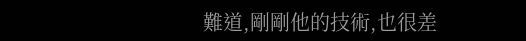難道,剛剛他的技術,也很差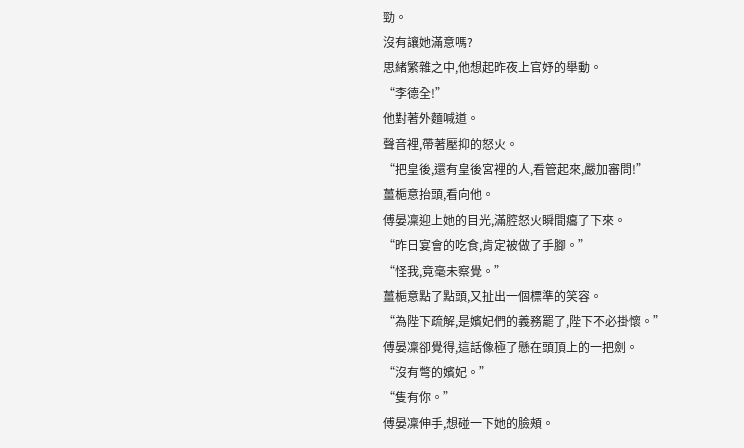勁。
沒有讓她滿意嗎?
思緒繁雜之中,他想起昨夜上官妤的舉動。
“李德全!”
他對著外麵喊道。
聲音裡,帶著壓抑的怒火。
“把皇後,還有皇後宮裡的人,看管起來,嚴加審問!”
薑梔意抬頭,看向他。
傅晏凜迎上她的目光,滿腔怒火瞬間癟了下來。
“昨日宴會的吃食,肯定被做了手腳。”
“怪我,竟毫未察覺。”
薑梔意點了點頭,又扯出一個標準的笑容。
“為陛下疏解,是嬪妃們的義務罷了,陛下不必掛懷。”
傅晏凜卻覺得,這話像極了懸在頭頂上的一把劍。
“沒有彆的嬪妃。”
“隻有你。”
傅晏凜伸手,想碰一下她的臉頰。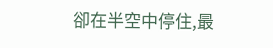卻在半空中停住,最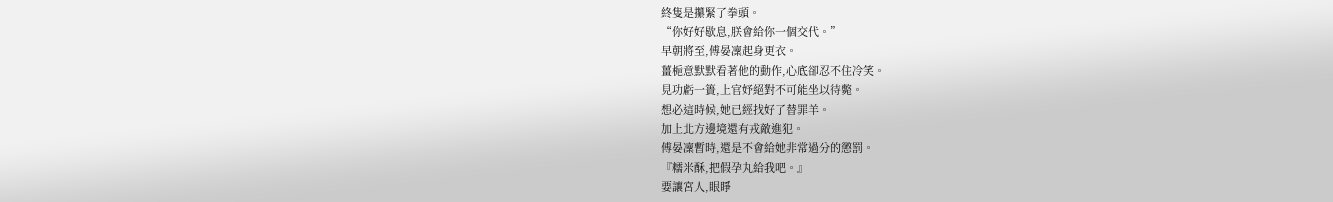終隻是攥緊了拳頭。
“你好好歇息,朕會給你一個交代。”
早朝將至,傅晏凜起身更衣。
薑梔意默默看著他的動作,心底卻忍不住冷笑。
見功虧一簣,上官妤絕對不可能坐以待斃。
想必這時候,她已經找好了替罪羊。
加上北方邊境還有戎敵進犯。
傅晏凜暫時,還是不會給她非常過分的懲罰。
『糯米酥,把假孕丸給我吧。』
要讓宮人,眼睜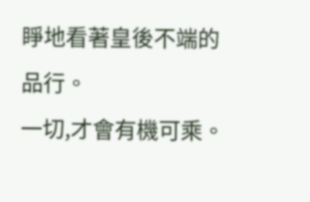睜地看著皇後不端的品行。
一切,才會有機可乘。